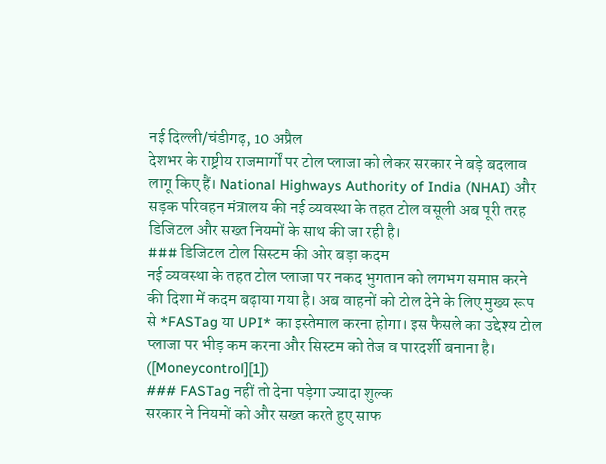नई दिल्ली/चंडीगढ़, 10 अप्रैल
देशभर के राष्ट्रीय राजमार्गों पर टोल प्लाजा को लेकर सरकार ने बड़े बदलाव लागू किए हैं। National Highways Authority of India (NHAI) और सड़क परिवहन मंत्रालय की नई व्यवस्था के तहत टोल वसूली अब पूरी तरह डिजिटल और सख्त नियमों के साथ की जा रही है।
### डिजिटल टोल सिस्टम की ओर बड़ा कदम
नई व्यवस्था के तहत टोल प्लाजा पर नकद भुगतान को लगभग समाप्त करने की दिशा में कदम बढ़ाया गया है। अब वाहनों को टोल देने के लिए मुख्य रूप से *FASTag या UPI* का इस्तेमाल करना होगा। इस फैसले का उद्देश्य टोल प्लाजा पर भीड़ कम करना और सिस्टम को तेज व पारदर्शी बनाना है। ([Moneycontrol][1])
### FASTag नहीं तो देना पड़ेगा ज्यादा शुल्क
सरकार ने नियमों को और सख्त करते हुए साफ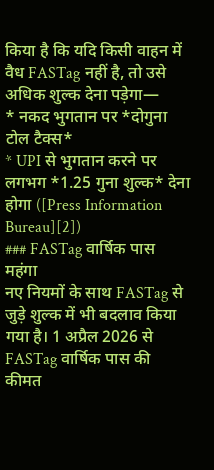किया है कि यदि किसी वाहन में वैध FASTag नहीं है, तो उसे अधिक शुल्क देना पड़ेगा—
* नकद भुगतान पर *दोगुना टोल टैक्स*
* UPI से भुगतान करने पर लगभग *1.25 गुना शुल्क* देना होगा ([Press Information Bureau][2])
### FASTag वार्षिक पास महंगा
नए नियमों के साथ FASTag से जुड़े शुल्क में भी बदलाव किया गया है। 1 अप्रैल 2026 से FASTag वार्षिक पास की कीमत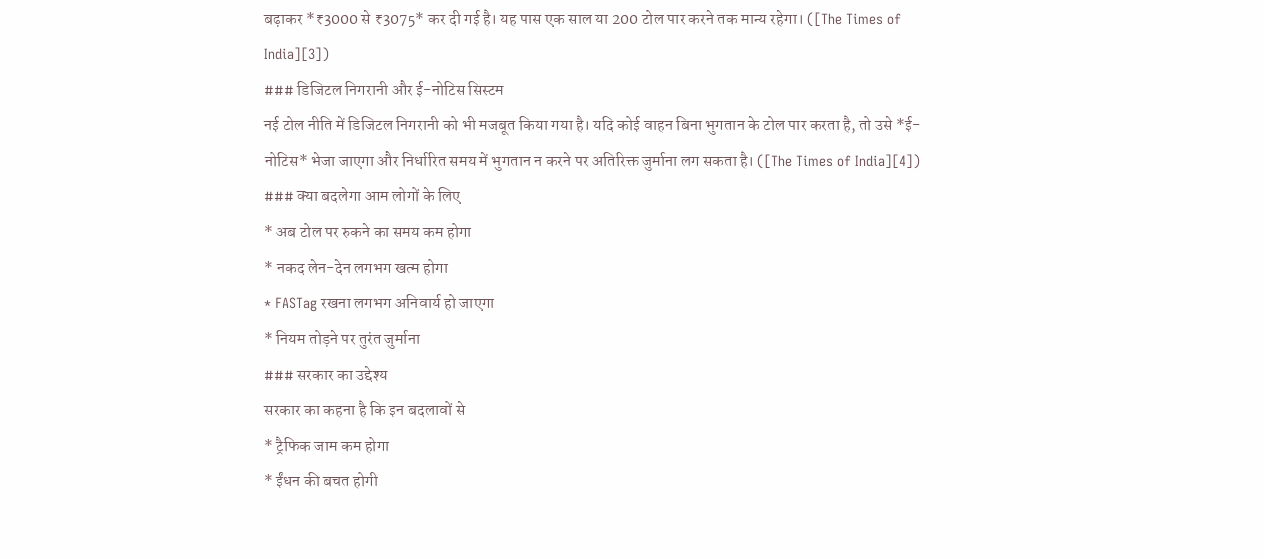बढ़ाकर *₹3000 से ₹3075* कर दी गई है। यह पास एक साल या 200 टोल पार करने तक मान्य रहेगा। ([The Times of India][3])
### डिजिटल निगरानी और ई-नोटिस सिस्टम
नई टोल नीति में डिजिटल निगरानी को भी मजबूत किया गया है। यदि कोई वाहन बिना भुगतान के टोल पार करता है, तो उसे *ई-नोटिस* भेजा जाएगा और निर्धारित समय में भुगतान न करने पर अतिरिक्त जुर्माना लग सकता है। ([The Times of India][4])
### क्या बदलेगा आम लोगों के लिए
* अब टोल पर रुकने का समय कम होगा
* नकद लेन-देन लगभग खत्म होगा
* FASTag रखना लगभग अनिवार्य हो जाएगा
* नियम तोड़ने पर तुरंत जुर्माना
### सरकार का उद्देश्य
सरकार का कहना है कि इन बदलावों से
* ट्रैफिक जाम कम होगा
* ईंधन की बचत होगी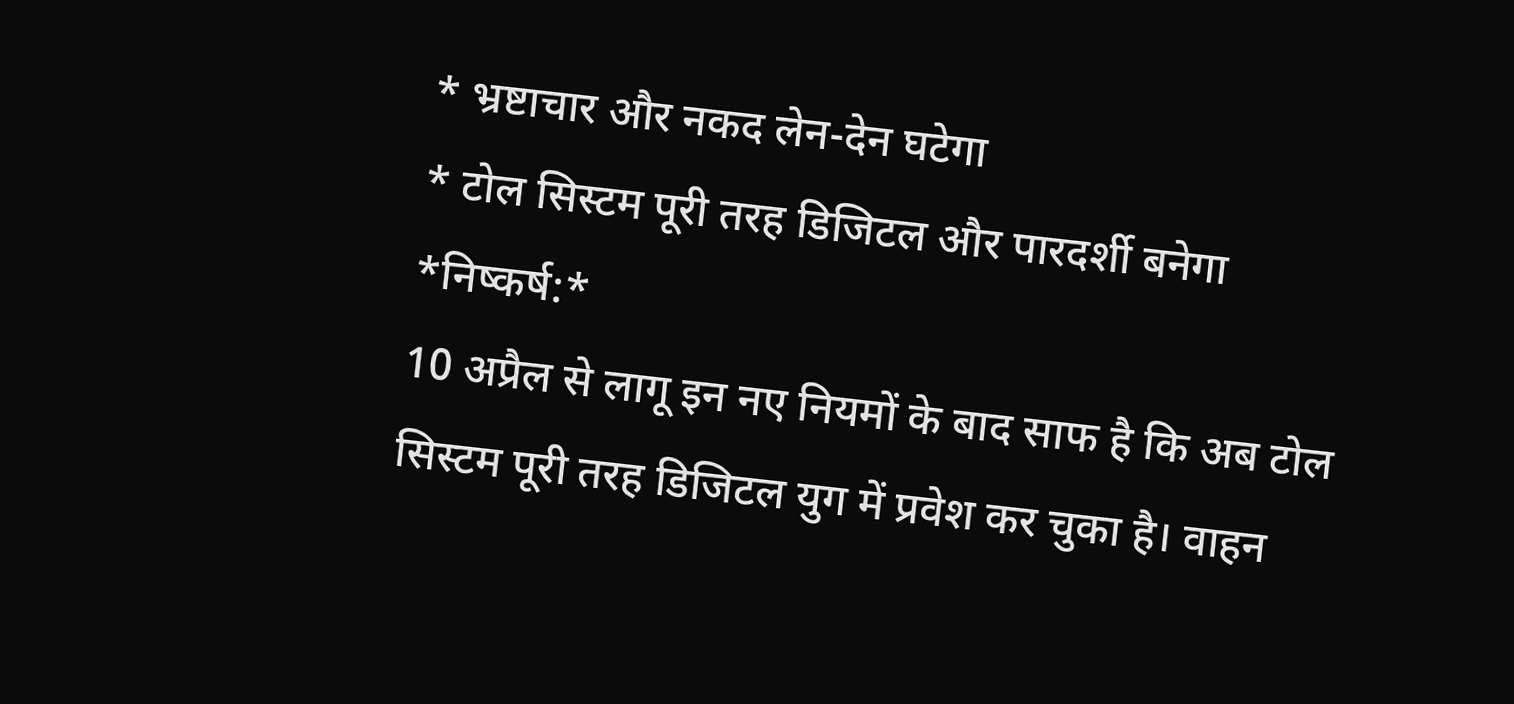* भ्रष्टाचार और नकद लेन-देन घटेगा
* टोल सिस्टम पूरी तरह डिजिटल और पारदर्शी बनेगा
*निष्कर्ष:*
10 अप्रैल से लागू इन नए नियमों के बाद साफ है कि अब टोल सिस्टम पूरी तरह डिजिटल युग में प्रवेश कर चुका है। वाहन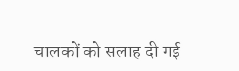चालकों को सलाह दी गई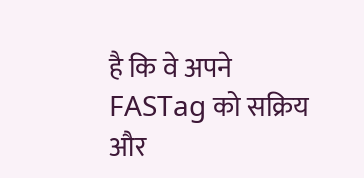है कि वे अपने FASTag को सक्रिय और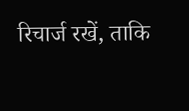रिचार्ज रखें, ताकि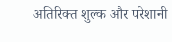अतिरिक्त शुल्क और परेशानी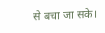से बचा जा सके।